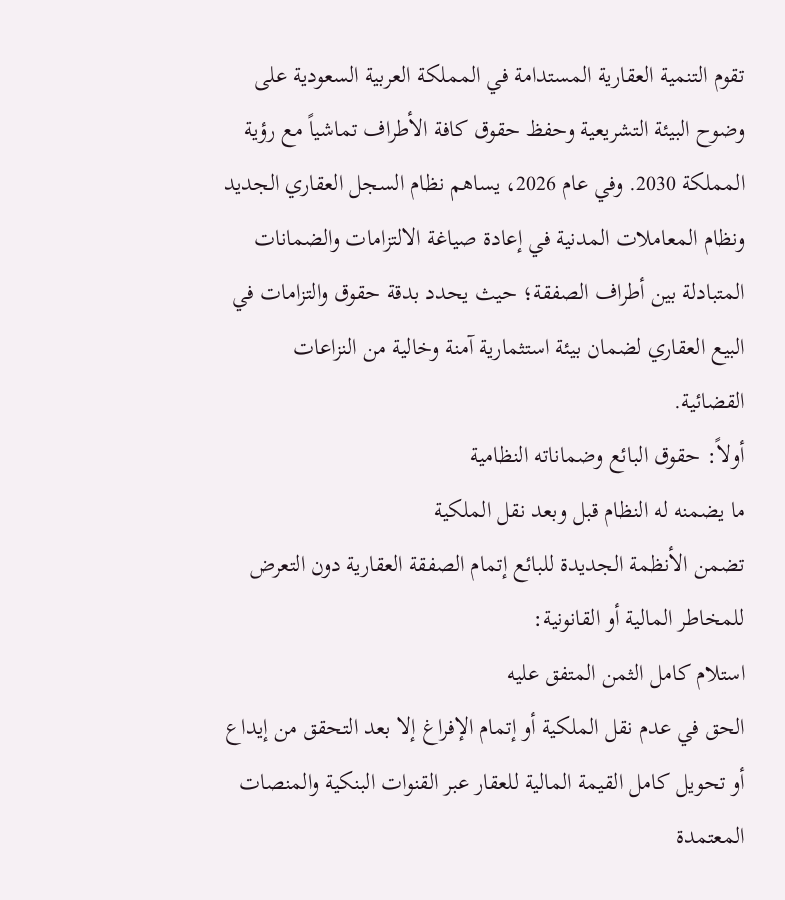تقوم التنمية العقارية المستدامة في المملكة العربية السعودية على وضوح البيئة التشريعية وحفظ حقوق كافة الأطراف تماشياً مع رؤية المملكة 2030. وفي عام 2026، يساهم نظام السجل العقاري الجديد ونظام المعاملات المدنية في إعادة صياغة الالتزامات والضمانات المتبادلة بين أطراف الصفقة؛ حيث يحدد بدقة حقوق والتزامات في البيع العقاري لضمان بيئة استثمارية آمنة وخالية من النزاعات القضائية.
أولاً: حقوق البائع وضماناته النظامية
ما يضمنه له النظام قبل وبعد نقل الملكية
تضمن الأنظمة الجديدة للبائع إتمام الصفقة العقارية دون التعرض للمخاطر المالية أو القانونية:
استلام كامل الثمن المتفق عليه
الحق في عدم نقل الملكية أو إتمام الإفراغ إلا بعد التحقق من إيداع أو تحويل كامل القيمة المالية للعقار عبر القنوات البنكية والمنصات المعتمدة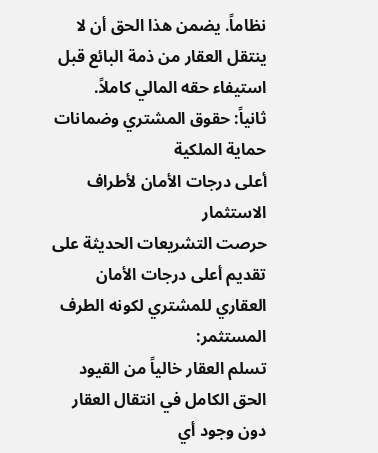نظاماً. يضمن هذا الحق أن لا ينتقل العقار من ذمة البائع قبل استيفاء حقه المالي كاملاً.
ثانياً: حقوق المشتري وضمانات حماية الملكية
أعلى درجات الأمان لأطراف الاستثمار
حرصت التشريعات الحديثة على تقديم أعلى درجات الأمان العقاري للمشتري لكونه الطرف المستثمر:
تسلم العقار خالياً من القيود
الحق الكامل في انتقال العقار دون وجود أي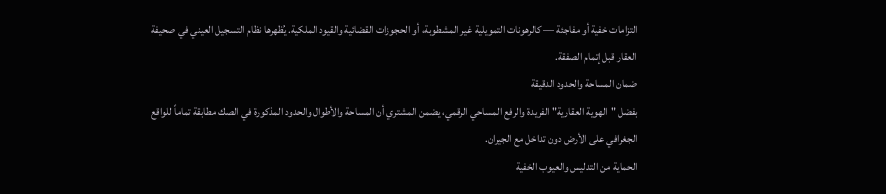التزامات خفية أو مفاجئة — كالرهونات التمويلية غير المشطوبة، أو الحجوزات القضائية والقيود الملكية. يُظهرها نظام التسجيل العيني في صحيفة العقار قبل إتمام الصفقة.
ضمان المساحة والحدود الدقيقة
بفضل "الهوية العقارية" الفريدة والرفع المساحي الرقمي، يضمن المشتري أن المساحة والأطوال والحدود المذكورة في الصك مطابقة تماماً للواقع الجغرافي على الأرض دون تداخل مع الجيران.
الحماية من التدليس والعيوب الخفية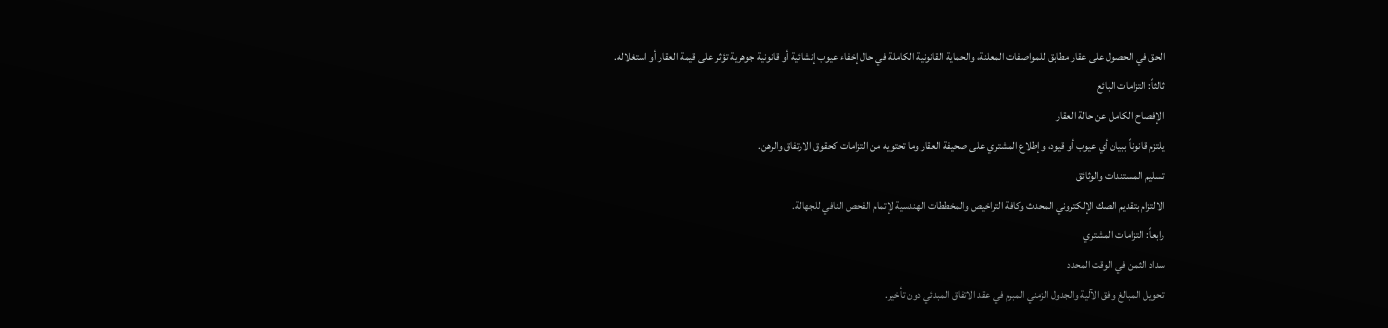الحق في الحصول على عقار مطابق للمواصفات المعلنة، والحماية القانونية الكاملة في حال إخفاء عيوب إنشائية أو قانونية جوهرية تؤثر على قيمة العقار أو استغلاله.
ثالثاً: التزامات البائع
الإفصاح الكامل عن حالة العقار
يلتزم قانوناً ببيان أي عيوب أو قيود، وإطلاع المشتري على صحيفة العقار وما تحتويه من التزامات كحقوق الارتفاق والرهن.
تسليم المستندات والوثائق
الالتزام بتقديم الصك الإلكتروني المحدث وكافة التراخيص والمخططات الهندسية لإتمام الفحص النافي للجهالة.
رابعاً: التزامات المشتري
سداد الثمن في الوقت المحدد
تحويل المبالغ وفق الآلية والجدول الزمني المبرم في عقد الاتفاق المبدئي دون تأخير.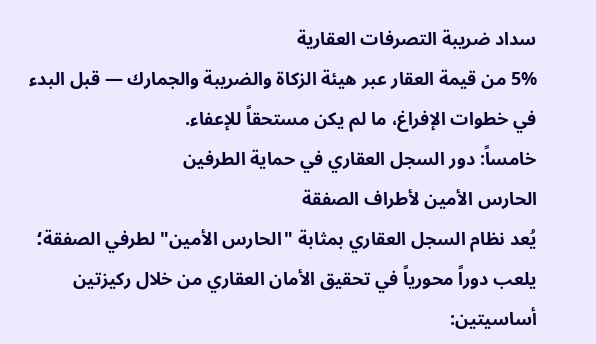سداد ضريبة التصرفات العقارية
5% من قيمة العقار عبر هيئة الزكاة والضريبة والجمارك — قبل البدء في خطوات الإفراغ، ما لم يكن مستحقاً للإعفاء.
خامساً: دور السجل العقاري في حماية الطرفين
الحارس الأمين لأطراف الصفقة
يُعد نظام السجل العقاري بمثابة "الحارس الأمين" لطرفي الصفقة؛ يلعب دوراً محورياً في تحقيق الأمان العقاري من خلال ركيزتين أساسيتين: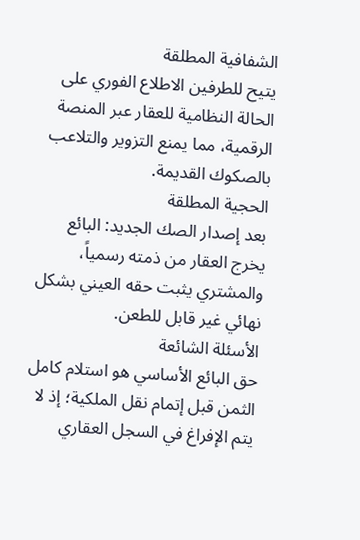الشفافية المطلقة
يتيح للطرفين الاطلاع الفوري على الحالة النظامية للعقار عبر المنصة الرقمية، مما يمنع التزوير والتلاعب بالصكوك القديمة.
الحجية المطلقة
بعد إصدار الصك الجديد: البائع يخرج العقار من ذمته رسمياً، والمشتري يثبت حقه العيني بشكل نهائي غير قابل للطعن.
الأسئلة الشائعة
حق البائع الأساسي هو استلام كامل الثمن قبل إتمام نقل الملكية؛ إذ لا يتم الإفراغ في السجل العقاري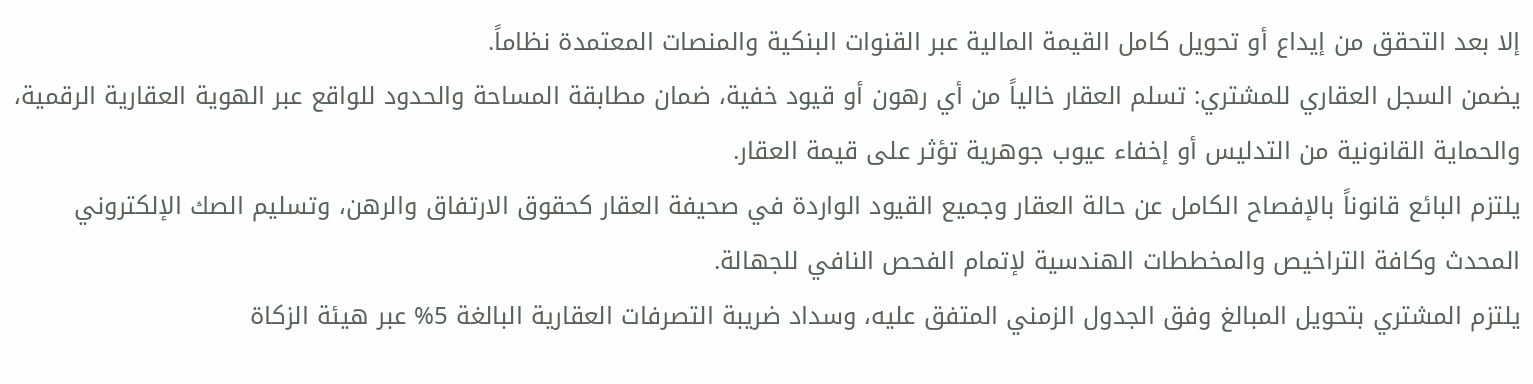إلا بعد التحقق من إيداع أو تحويل كامل القيمة المالية عبر القنوات البنكية والمنصات المعتمدة نظاماً.
يضمن السجل العقاري للمشتري: تسلم العقار خالياً من أي رهون أو قيود خفية، ضمان مطابقة المساحة والحدود للواقع عبر الهوية العقارية الرقمية، والحماية القانونية من التدليس أو إخفاء عيوب جوهرية تؤثر على قيمة العقار.
يلتزم البائع قانوناً بالإفصاح الكامل عن حالة العقار وجميع القيود الواردة في صحيفة العقار كحقوق الارتفاق والرهن، وتسليم الصك الإلكتروني المحدث وكافة التراخيص والمخططات الهندسية لإتمام الفحص النافي للجهالة.
يلتزم المشتري بتحويل المبالغ وفق الجدول الزمني المتفق عليه، وسداد ضريبة التصرفات العقارية البالغة 5% عبر هيئة الزكاة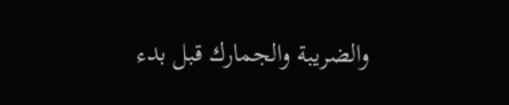والضريبة والجمارك قبل بدء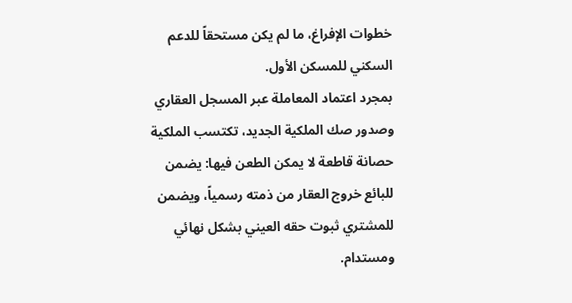خطوات الإفراغ، ما لم يكن مستحقاً للدعم السكني للمسكن الأول.
بمجرد اعتماد المعاملة عبر المسجل العقاري وصدور صك الملكية الجديد، تكتسب الملكية حصانة قاطعة لا يمكن الطعن فيها: يضمن للبائع خروج العقار من ذمته رسمياً، ويضمن للمشتري ثبوت حقه العيني بشكل نهائي ومستدام.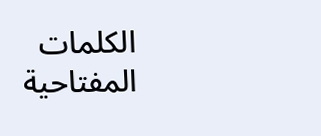الكلمات المفتاحية